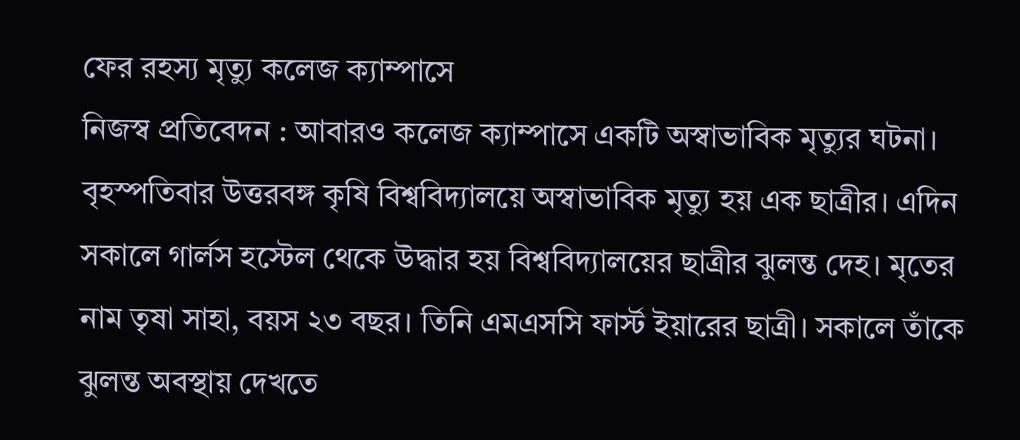ফের রহস্য মৃত্যু কলেজ ক্যাম্পাসে
নিজস্ব প্রতিবেদন : আবারও কলেজ ক্যাম্পাসে একটি অস্বাভাবিক মৃত্যুর ঘটনা।
বৃহস্পতিবার উত্তরবঙ্গ কৃষি বিশ্ববিদ্যালয়ে অস্বাভাবিক মৃত্যু হয় এক ছাত্রীর। এদিন সকালে গার্লস হস্টেল থেকে উদ্ধার হয় বিশ্ববিদ্যালয়ের ছাত্রীর ঝুলন্ত দেহ। মৃতের নাম তৃষা সাহা, বয়স ২৩ বছর। তিনি এমএসসি ফার্স্ট ইয়ারের ছাত্রী। সকালে তাঁকে ঝুলন্ত অবস্থায় দেখতে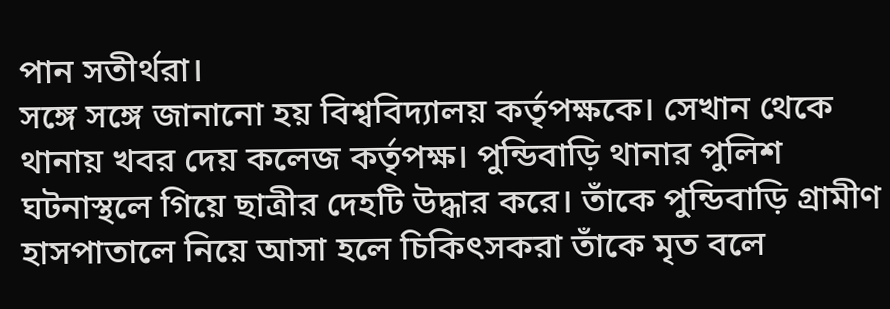পান সতীর্থরা।
সঙ্গে সঙ্গে জানানো হয় বিশ্ববিদ্যালয় কর্তৃপক্ষকে। সেখান থেকে থানায় খবর দেয় কলেজ কর্তৃপক্ষ। পুন্ডিবাড়ি থানার পুলিশ ঘটনাস্থলে গিয়ে ছাত্রীর দেহটি উদ্ধার করে। তাঁকে পুন্ডিবাড়ি গ্রামীণ হাসপাতালে নিয়ে আসা হলে চিকিৎসকরা তাঁকে মৃত বলে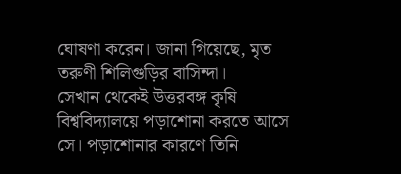ঘোষণা করেন। জানা গিয়েছে, মৃত তরুণী শিলিগুড়ির বাসিন্দা।
সেখান থেকেই উত্তরবঙ্গ কৃষি বিশ্ববিদ্যালয়ে পড়াশোনা করতে আসে সে। পড়াশোনার কারণে তিনি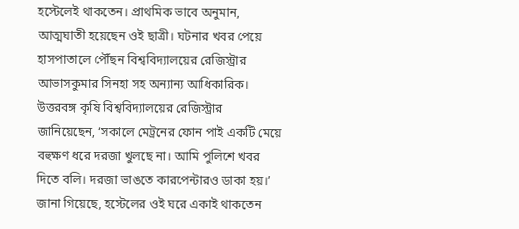হস্টেলেই থাকতেন। প্রাথমিক ভাবে অনুমান, আত্মঘাতী হয়েছেন ওই ছাত্রী। ঘটনার খবর পেয়ে হাসপাতালে পৌঁছন বিশ্ববিদ্যালয়ের রেজিস্ট্রার আভাসকুমার সিনহা সহ অন্যান্য আধিকারিক।
উত্তরবঙ্গ কৃষি বিশ্ববিদ্যালয়ের রেজিস্ট্রার জানিয়েছেন, ‘সকালে মেট্রনের ফোন পাই একটি মেয়ে বহুক্ষণ ধরে দরজা খুলছে না। আমি পুলিশে খবর দিতে বলি। দরজা ভাঙতে কারপেন্টারও ডাকা হয়।’ জানা গিয়েছে, হস্টেলের ওই ঘরে একাই থাকতেন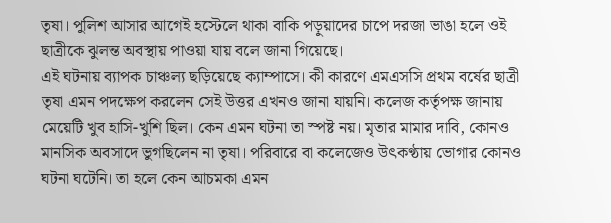তৃষা। পুলিশ আসার আগেই হস্টেলে থাকা বাকি পড়ুয়াদের চাপে দরজা ভাঙা হলে ওই ছাত্রীকে ঝুলন্ত অবস্থায় পাওয়া যায় বলে জানা গিয়েছে।
এই ঘটনায় ব্যাপক চাঞ্চল্য ছড়িয়েছে ক্যাম্পাসে। কী কারণে এমএসসি প্রথম বর্ষের ছাত্রী তৃষা এমন পদক্ষেপ করলেন সেই উত্তর এখনও জানা যায়নি। কলেজ কর্তৃপক্ষ জানায় মেয়েটি খুব হাসি-খুশি ছিল। কেন এমন ঘটনা তা স্পষ্ট নয়। মৃতার মামার দাবি, কোনও মানসিক অবসাদে ভুগছিলেন না তৃষা। পরিবারে বা কলেজেও উৎকণ্ঠায় ভোগার কোনও ঘটনা ঘটেনি। তা হলে কেন আচমকা এমন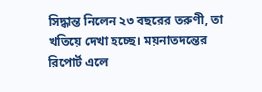সিদ্ধান্ত নিলেন ২৩ বছরের তরুণী, তা খতিয়ে দেখা হচ্ছে। ময়নাতদন্তের রিপোর্ট এলে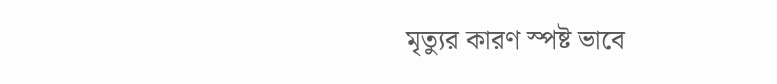মৃত্যুর কারণ স্পষ্ট ভাবে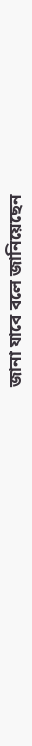জানা যাবে বলে জানিয়েছেন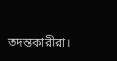তদন্তকারীরা।